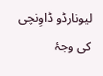لیونارڈو ڈاوِنچی کی وجۂ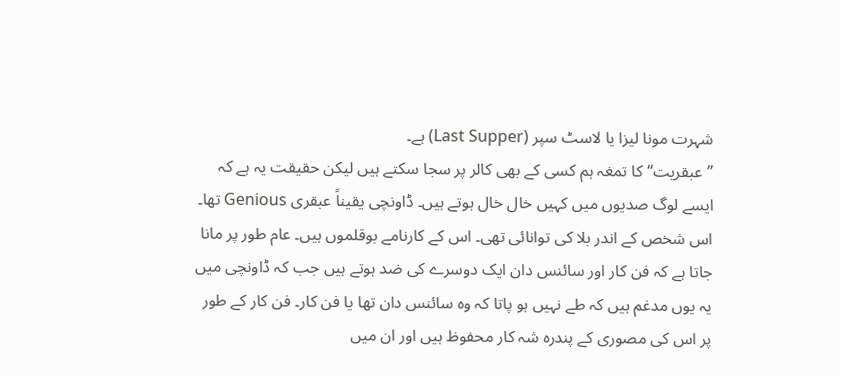شہرت مونا لیزا یا لاسٹ سپر (Last Supper) ہے۔
’’عبقریت‘‘ کا تمغہ ہم کسی کے بھی کالر پر سجا سکتے ہیں لیکن حقیقت یہ ہے کہ ایسے لوگ صدیوں میں کہیں خال خال ہوتے ہیں۔ ڈاونچی یقیناً عبقری Genious تھا۔ اس شخص کے اندر بلا کی توانائی تھی۔ اس کے کارنامے بوقلموں ہیں۔ عام طور پر مانا جاتا ہے کہ فن کار اور سائنس دان ایک دوسرے کی ضد ہوتے ہیں جب کہ ڈاونچی میں یہ یوں مدغم ہیں کہ طے نہیں ہو پاتا کہ وہ سائنس دان تھا یا فن کار۔ فن کار کے طور پر اس کی مصوری کے پندرہ شہ کار محفوظ ہیں اور ان میں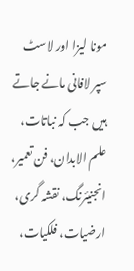مونا لیزا اور لاسٹ سپر لافانی مانے جاتے ہیں جب کہ نباتات، علم الابدان، فن تعمیر، انجنیئرنگ، نقشہ گری، ارضیات، فلکیات،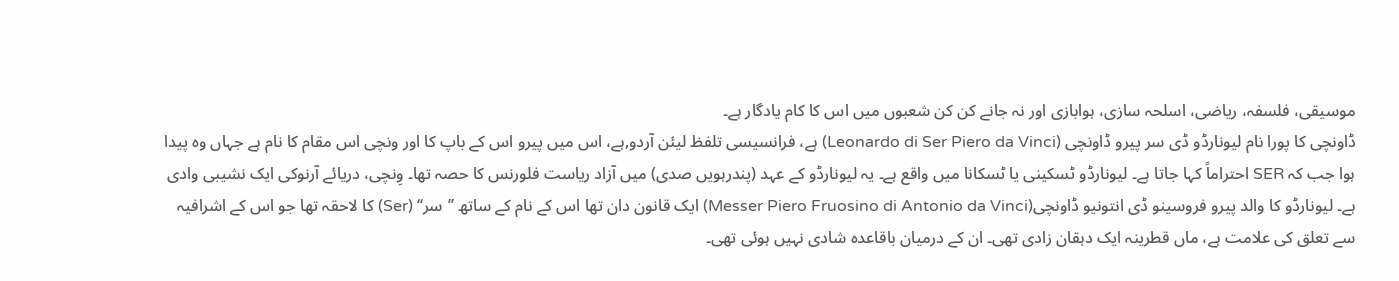موسیقی، فلسفہ، ریاضی، اسلحہ سازی، ہوابازی اور نہ جانے کن کن شعبوں میں اس کا کام یادگار ہے۔
ڈاونچی کا پورا نام لیونارڈو ڈی سر پیرو ڈاونچی (Leonardo di Ser Piero da Vinci) ہے، فرانسیسی تلفظ لیئن آردو,ہے، اس میں پیرو اس کے باپ کا اور ونچی اس مقام کا نام ہے جہاں وہ پیدا ہوا جب کہ SER احتراماً کہا جاتا ہے۔ لیونارڈو ٹسکینی یا ٹسکانا میں واقع ہے۔ یہ لیونارڈو کے عہد (پندرہویں صدی) میں آزاد ریاست فلورنس کا حصہ تھا۔ وِنچی، دریائے آرنوکی ایک نشیبی وادی ہے۔ لیونارڈو کا والد پیرو فروسینو ڈی انتونیو ڈاونچی(Messer Piero Fruosino di Antonio da Vinci) ایک قانون دان تھا اس کے نام کے ساتھ ’’سر‘‘ (Ser) کا لاحقہ تھا جو اس کے اشرافیہ سے تعلق کی علامت ہے، ماں قطرینہ ایک دہقان زادی تھی۔ ان کے درمیان باقاعدہ شادی نہیں ہوئی تھی۔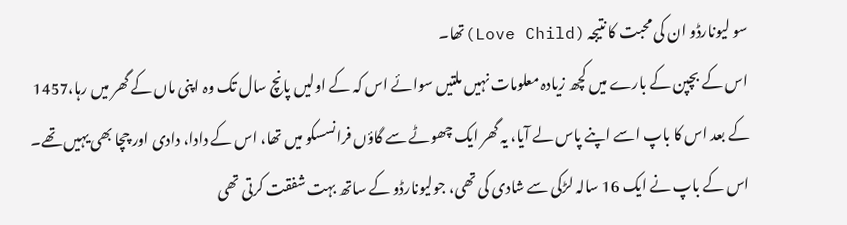سو لیونارڈو ان کی محبت کا نتیجہ (Love Child)تھا۔
اس کے بچپن کے بارے میں کچھ زیادہ معلومات نہیں ملتیں سوائے اس کہ کے اولیں پانچ سال تک وہ اپنی ماں کے گھر میں رہا،1457 کے بعد اس کا باپ اسے اپنے پاس لے آیا، یہ گھر ایک چھوٹے سے گاؤں فرانسسکو میں تھا، اس کے دادا، دادی اور چچا بھی یہیں تھے۔ اس کے باپ نے ایک 16 سالہ لڑکی سے شادی کی تھی، جولیونارڈو کے ساتھ بہت شفقت کرتی تھی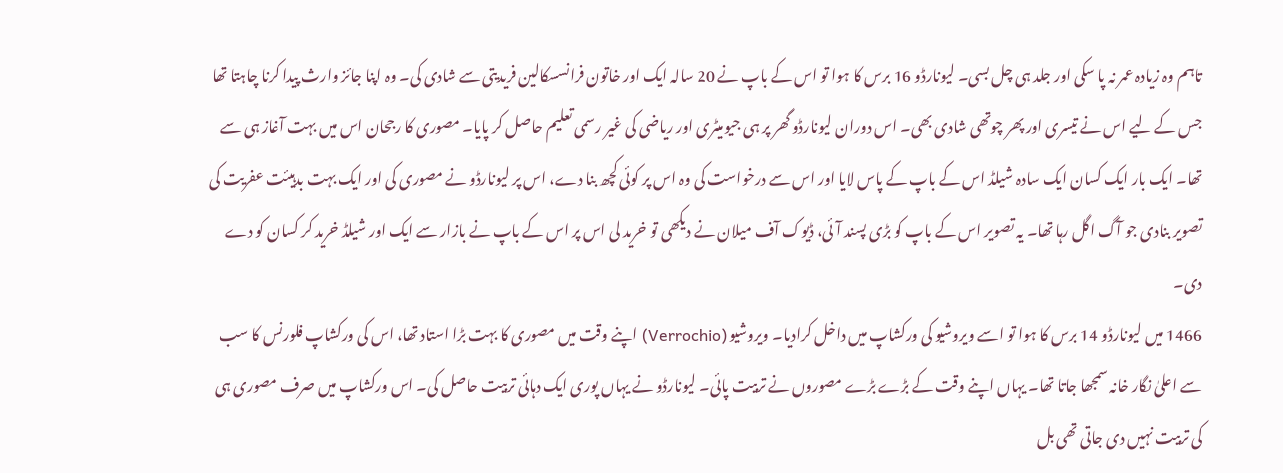تاہم وہ زیادہ عمر نہ پا سکی اور جلد ہی چل بسی۔ لیونارڈو 16 برس کا ہوا تو اس کے باپ نے 20 سالہ ایک اور خاتون فرانسسکالین فریدیتی سے شادی کی۔ وہ اپنا جائز وارث پیدا کرنا چاہتا تھا جس کے لیے اس نے تیسری اور پھر چوتھی شادی بھی۔ اس دوران لیونارڈو گھر پر ہی جیومیٹری اور ریاضی کی غیر رسمی تعلیم حاصل کر پایا۔ مصوری کا رجحان اس میں بہت آغاز ہی سے تھا۔ ایک بار ایک کسان ایک سادہ شیلڈ اس کے باپ کے پاس لایا اور اس سے درخواست کی وہ اس پر کوئی کچھ بنا دے، اس پر لیونارڈو نے مصوری کی اور ایک بہت بدہیئت عفریت کی تصویر بنادی جو آگ اگل رہا تھا۔ یہ تصویر اس کے باپ کو بڑی پسند آئی، ڈیوک آف میلان نے دیکھی تو خرید لی اس پر اس کے باپ نے بازار سے ایک اور شیلڈ خرید کر کسان کو دے دی۔
1466 میں لیونارڈو 14 برس کا ہوا تو اسے ویروشیو کی ورکشاپ میں داخل کرادیا۔ ویروشیو (Verrochio) اپنے وقت میں مصوری کا بہت بڑا استاد تھا، اس کی ورکشاپ فلورنس کا سب سے اعلیٰ نگار خانہ سمجھا جاتا تھا۔ یہاں اپنے وقت کے بڑے بڑے مصوروں نے تربیت پائی۔ لیونارڈو نے یہاں پوری ایک دہائی تربیت حاصل کی۔ اس ورکشاپ میں صرف مصوری ہی کی تربیت نہیں دی جاتی تھی بل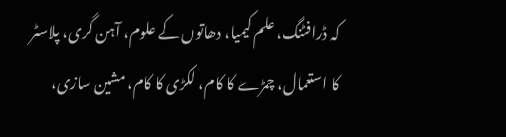کہ ڈرافٹنگ، علم کیمیا، دھاتوں کے علوم، آہن گری، پلاسٹر کا استعمال، چمڑے کا کام، لکڑی کا کام، مشین سازی،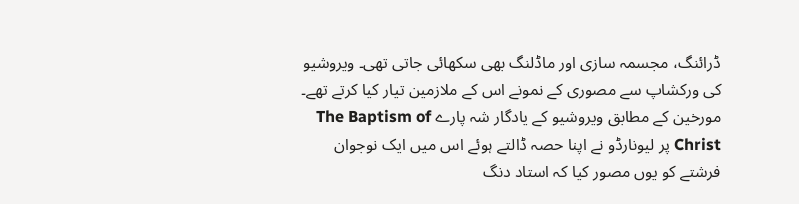ڈرائنگ، مجسمہ سازی اور ماڈلنگ بھی سکھائی جاتی تھی۔ ویروشیو کی ورکشاپ سے مصوری کے نمونے اس کے ملازمین تیار کیا کرتے تھے۔
مورخین کے مطابق ویروشیو کے یادگار شہ پارے The Baptism of Christ پر لیونارڈو نے اپنا حصہ ڈالتے ہوئے اس میں ایک نوجوان فرشتے کو یوں مصور کیا کہ استاد دنگ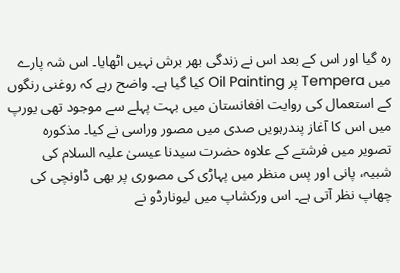رہ گیا اور اس کے بعد اس نے زندگی بھر برش نہیں اٹھایا۔ اس شہ پارے میں Tempera پر Oil Painting کیا گیا ہے۔ واضح رہے کہ روغنی رنگوں کے استعمال کی روایت افغانستان میں بہت پہلے سے موجود تھی یورپ میں اس کا آغاز پندرہویں صدی میں مصور وراسی نے کیا۔ مذکورہ تصویر میں فرشتے کے علاوہ حضرت سیدنا عیسیٰ علیہ السلام کی شبیہ، پانی اور پس منظر میں پہاڑی کی مصوری پر بھی ڈاونچی کی چھاپ نظر آتی ہے۔ اس ورکشاپ میں لیونارڈو نے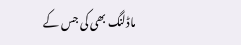ماڈلنگ بھی کی جس کے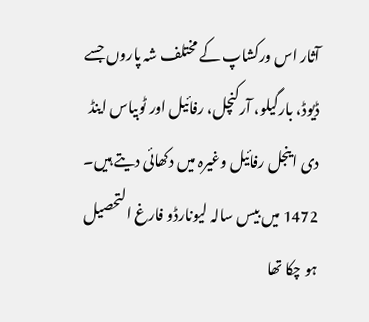آثار اس ورکشاپ کے مختلف شہ پاروں جسے ڈیوڈ، بارگیلو، آرکنچل، رفائیل اور ٹوبیاس اینڈ دی اینجل رفائیل وغیرہ میں دکھائی دیتے ہیں۔ 1472 میں بیس سالہ لیونارڈو فارغ التحصیل ہو چکا تھا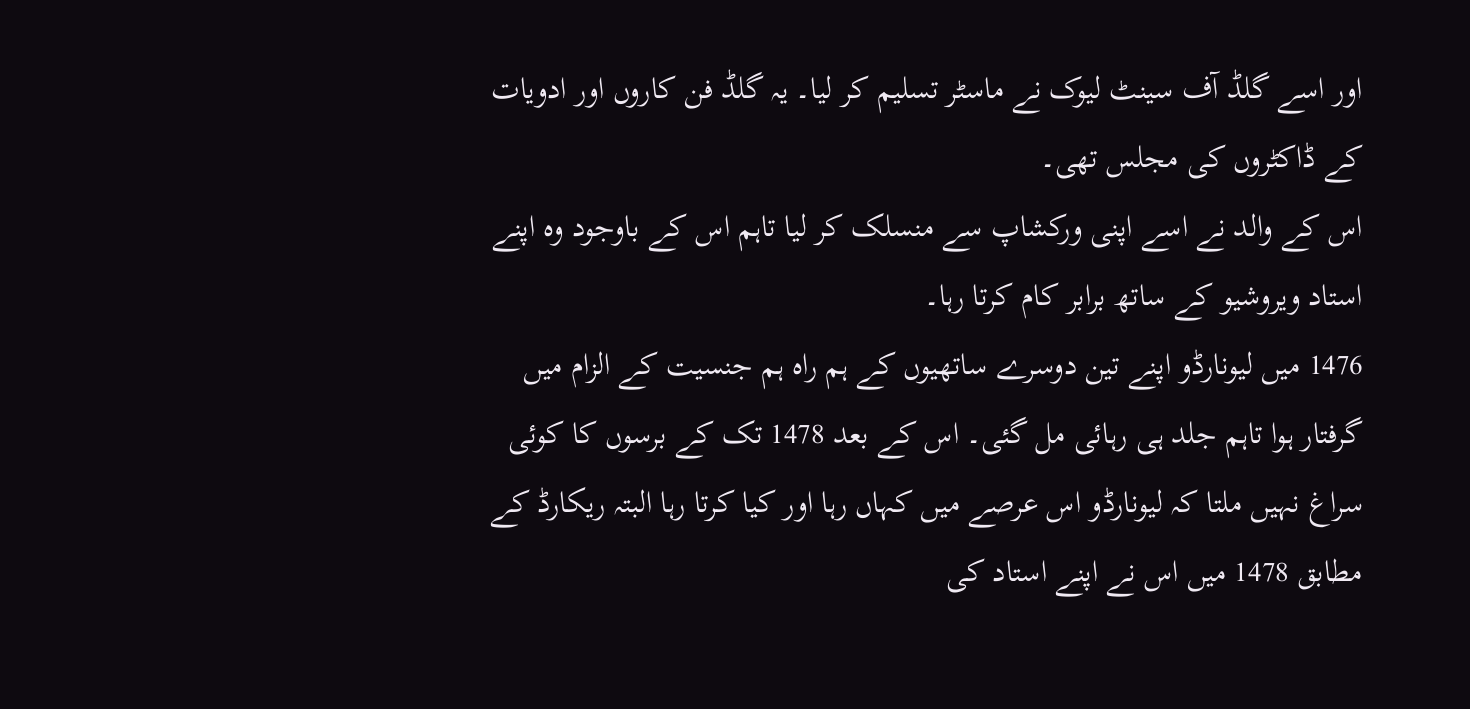اور اسے گلڈ آف سینٹ لیوک نے ماسٹر تسلیم کر لیا۔ یہ گلڈ فن کاروں اور ادویات کے ڈاکٹروں کی مجلس تھی۔
اس کے والد نے اسے اپنی ورکشاپ سے منسلک کر لیا تاہم اس کے باوجود وہ اپنے استاد ویروشیو کے ساتھ برابر کام کرتا رہا۔
1476 میں لیونارڈو اپنے تین دوسرے ساتھیوں کے ہم راہ ہم جنسیت کے الزام میں گرفتار ہوا تاہم جلد ہی رہائی مل گئی۔ اس کے بعد 1478 تک کے برسوں کا کوئی سراغ نہیں ملتا کہ لیونارڈو اس عرصے میں کہاں رہا اور کیا کرتا رہا البتہ ریکارڈ کے مطابق 1478 میں اس نے اپنے استاد کی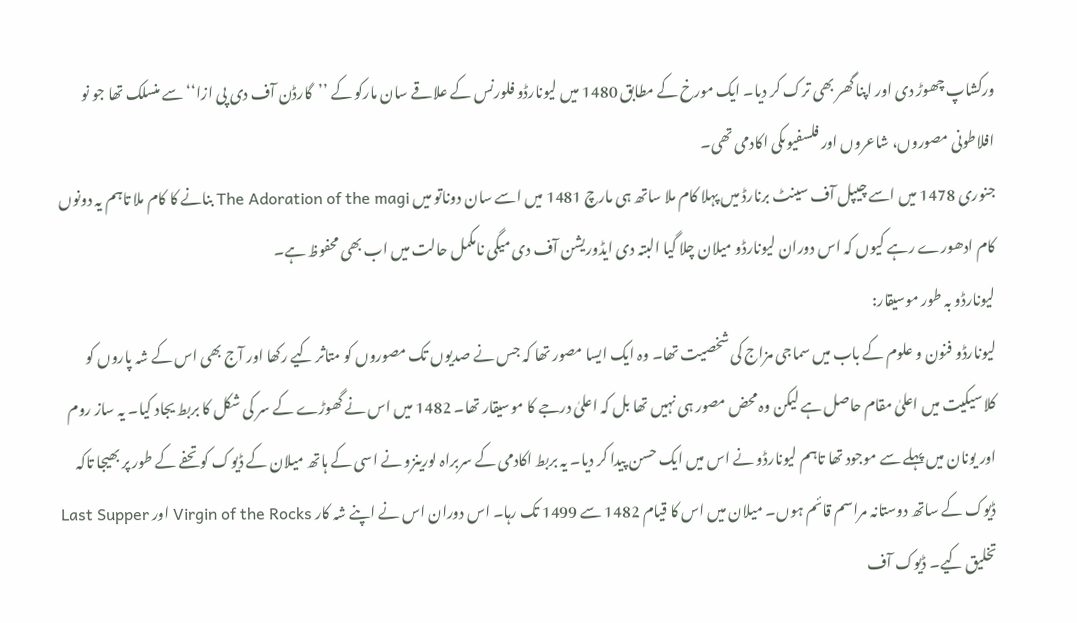ورکشاپ چھوڑ دی اور اپنا گھر بھی ترک کر دیا۔ ایک مورخ کے مطابق 1480 میں لیونارڈو فلورنس کے علاقے سان مارکو کے ’’گارڈن آف دی پی ازا‘‘ سے منسلک تھا جو نو افلاطونی مصوروں، شاعروں اور فلسفیوںکی اکادمی تھی۔
جنوری 1478 میں اسے چیپل آف سینٹ برنارڈ میں پہلا کام ملا ساتھ ہی مارچ 1481 میں اسے سان دوناتو میں The Adoration of the magi بنانے کا کام ملا تاہم یہ دونوں کام ادھورے رہے کیوں کہ اس دوران لیونارڈو میلان چلا گیا البتہ دی ایڈوریشن آف دی میگی نامکمل حالت میں اب بھی محفوظ ہے۔
لیونارڈو بہ طور موسیقار:
لیونارڈو فنون و علوم کے باب میں سماجی مزاج کی شخصیت تھا۔ وہ ایک ایسا مصور تھا کہ جس نے صدیوں تک مصوروں کو متاثر کیے رکھا اور آج بھی اس کے شہ پاروں کو کلاسیکیت میں اعلیٰ مقام حاصل ہے لیکن وہ محض مصور ہی نہیں تھا بل کہ اعلیٰ درجے کا موسیقار تھا۔ 1482 میں اس نے گھوڑے کے سر کی شکل کا بربط یجاد کیا۔ یہ ساز روم اور یونان میں پہلے سے موجود تھا تاہم لیونارڈو نے اس میں ایک حسن پیدا کر دیا۔ یہ بربط اکادمی کے سربراہ لورینزو نے اسی کے ہاتھ میلان کے ڈیوک کو تحفے کے طور پر بھیجا تاکہ ڈیوک کے ساتھ دوستانہ مراسم قائم ہوں۔ میلان میں اس کا قیام 1482 سے 1499 تک رہا۔ اس دوران اس نے اپنے شہ کار Virgin of the Rocks اور Last Supper تخلیق کیے۔ ڈیوک آف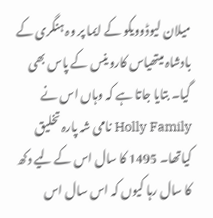میلان لیوڈوویکو کے ایما پر وہ ہنگری کے بادشاہ میتھیاس کاروینس کے پاس بھی گیا۔ بتایا جاتا ہے کہ وہاں اس نے Holly Family نامی شہ پارہ تخلیق کیاتھا۔ 1495 کا سال اس کے لیے دکھ کا سال رہا کیوں کہ اس سال اس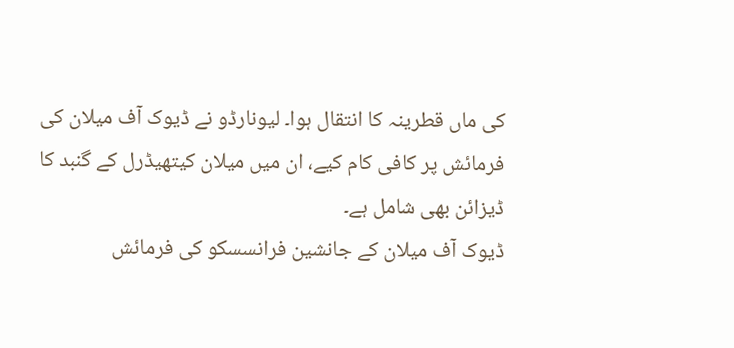کی ماں قطرینہ کا انتقال ہوا۔ لیونارڈو نے ڈیوک آف میلان کی فرمائش پر کافی کام کیے، ان میں میلان کیتھیڈرل کے گنبد کا ڈیزائن بھی شامل ہے۔
ڈیوک آف میلان کے جانشین فرانسسکو کی فرمائش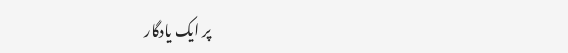پر ایک یادگار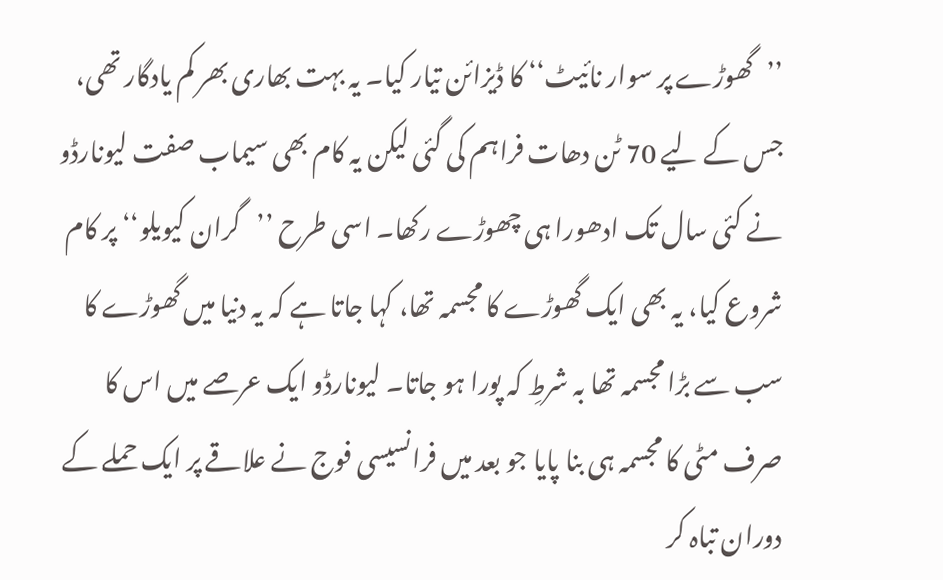’’گھوڑے پر سوار نائیٹ‘‘ کا ڈیزائن تیار کیا۔ یہ بہت بھاری بھر کم یادگار تھی، جس کے لیے 70 ٹن دھات فراہم کی گئی لیکن یہ کام بھی سیماب صفت لیونارڈو نے کئی سال تک ادھورا ہی چھوڑے رکھا۔ اسی طرح ’’گران کیویلو‘‘ پر کام شروع کیا، یہ بھی ایک گھوڑے کا مجسمہ تھا، کہا جاتا ہے کہ یہ دنیا میں گھوڑے کا سب سے بڑا مجسمہ تھا بہ شرطِ کہ پورا ہو جاتا۔ لیونارڈو ایک عرصے میں اس کا صرف مٹی کا مجسمہ ہی بنا پایا جو بعد میں فرانسیسی فوج نے علاقے پر ایک حملے کے دوران تباہ کر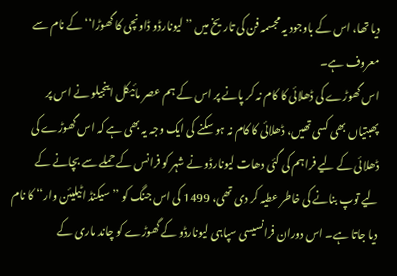دیا تھا، اس کے باوجود یہ مجسمہ فن کی تاریخ میں ’’لیونارڈو ڈاونچی کا گھوڑا‘‘ کے نام سے معروف ہے۔
اس گھوڑے کی ڈھلائی کا کام نہ کر پانے پر اس کے ہم عصر مائیکل اینجیلو نے اس پر پھبتیاں بھی کسی تھیں، ڈھلائی کا کام نہ ہو سکنے کی ایک وجہ یہ بھی ہے کہ اس گھوڑے کی ڈھلائی کے لیے فراہم کی گئی دھات لیونارڈو نے شہر کو فرانس کے حملے سے بچانے کے لیے توپ بنانے کی خاطر عطیہ کر دی تھی، 1499 کی اس جنگ کو ’’سیکنڈ اٹیلیئن وار‘‘ کا نام دیا جاتا ہے۔ اس دوران فرانسیسی سپاہی لیونارڈو کے گھوڑے کو چاند ماری کے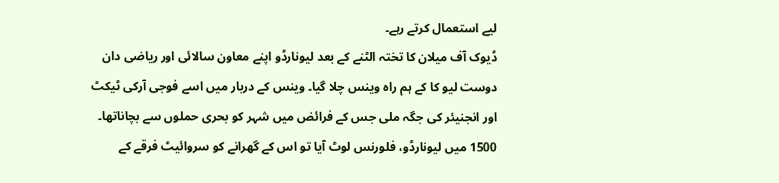لیے استعمال کرتے رہے۔
ڈیوک آف میلان کا تختہ الٹنے کے بعد لیونارڈو اپنے معاون سالائی اور ریاضی دان دوست لیو کا کے ہم راہ وینس چلا گیا۔ وینس کے دربار میں اسے فوجی آرکی ٹیکٹ اور انجنیئر کی جگہ ملی جس کے فرائض میں شہر کو بحری حملوں سے بچاناتھا۔
1500 میں لیونارڈو، فلورنس لوٹ آیا تو اس کے گھرانے کو سروائیٹ فرقے کے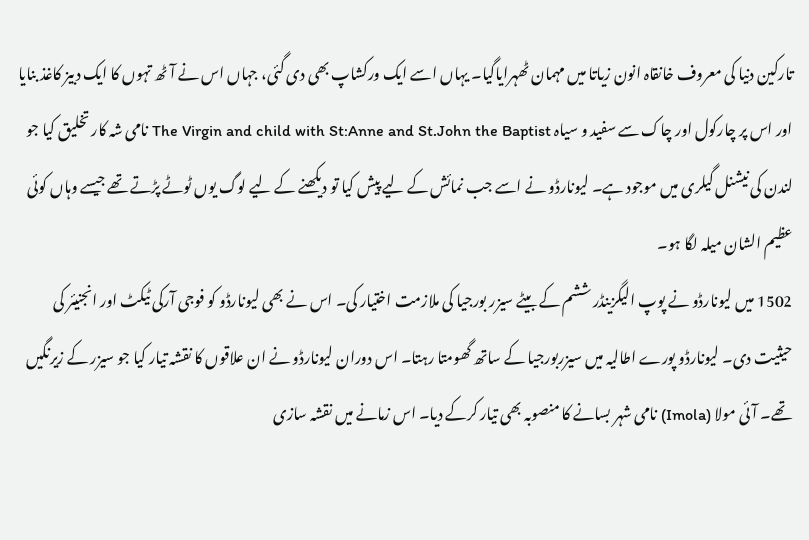تارکین دنیا کی معروف خانقاہ انون زیاتا میں مہمان ٹھہرایاگیا۔ یہاں اسے ایک ورکشاپ بھی دی گئی، جہاں اس نے آٹھ تہوں کا ایک دبیز کاغذ بنایا اور اس پر چارکول اور چاک سے سفید و سیاہ The Virgin and child with St:Anne and St.John the Baptist نامی شہ کار تخلیق کیا جو لندن کی نیشنل گیلری میں موجود ہے۔ لیونارڈو نے اسے جب نمائش کے لیے پیش کیا تو دیکھنے کے لیے لوگ یوں ٹوٹے پڑتے تھے جیسے وہاں کوئی عظیم الشان میلہ لگا ہو۔
1502 میں لیونارڈو نے پوپ الیگزینڈر ششم کے بیٹے سیزر بورجیا کی ملازمت اختیار کی۔ اس نے بھی لیونارڈو کو فوجی آرکی ٹیکٹ اور انجنیئر کی حیثیت دی۔ لیونارڈو پورے اطالیہ میں سیزربورجیا کے ساتھ گھومتا رہتا۔ اس دوران لیونارڈو نے ان علاقوں کا نقشہ تیار کیا جو سیزر کے زیرنگیں تھے۔ آئی مولا (Imola) نامی شہر بسانے کا منصوبہ بھی تیار کرکے دیا۔ اس زمانے میں نقشہ سازی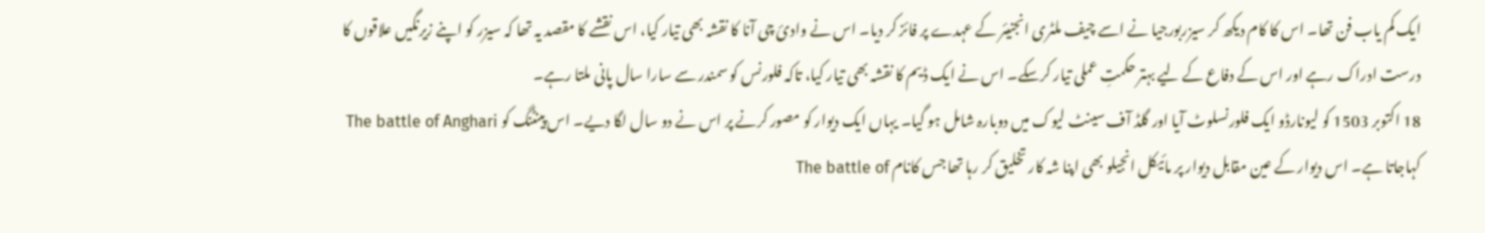ایک کم یاب فن تھا۔ اس کا کام دیکھ کر سیزربورجیا نے اسے چیف ملٹری انجنیئر کے عہدے پر فائز کر دیا۔ اس نے وادیٔ چی آنا کا نقشہ بھی تیار کیا، اس نقشے کا مقصد یہ تھا کہ سیزر کو اپنے زیرنگیں علاقوں کا درست ادراک رہے اور اس کے دفاع کے لیے بہتر حکمتِ عملی تیار کرسکے۔ اس نے ایک ڈیم کا نقشہ بھی تیار کیا، تاکہ فلورنس کو سمندر سے سارا سال پانی ملتا رہے۔
18 اکتوبر 1503 کو لیونارڈو ایک فلورنسلوٹ آیا اور گلڈ آف سینٹ لیوک میں دوبارہ شامل ہو گیا۔ یہاں ایک دیوار کو مصور کرنے پر اس نے دو سال لگا دیے۔ اس پینٹنگ کو The battle of Anghari کہاجاتا ہے۔ اس دیوار کے عین مقابل دیوار پر مائیکل انجیلو بھی اپنا شہ کار تخلیق کر رہا تھا جس کانام The battle of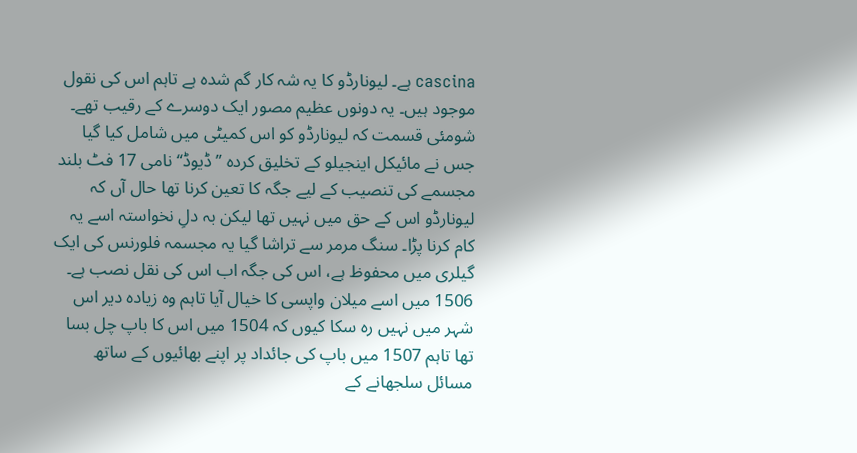cascina ہے۔ لیونارڈو کا یہ شہ کار گم شدہ ہے تاہم اس کی نقول موجود ہیں۔ یہ دونوں عظیم مصور ایک دوسرے کے رقیب تھے۔ شومئی قسمت کہ لیونارڈو کو اس کمیٹی میں شامل کیا گیا جس نے مائیکل اینجیلو کے تخلیق کردہ ’’ڈیوڈ‘‘ نامی 17 فٹ بلند مجسمے کی تنصیب کے لیے جگہ کا تعین کرنا تھا حال آں کہ لیونارڈو اس کے حق میں نہیں تھا لیکن بہ دلِ نخواستہ اسے یہ کام کرنا پڑا۔ سنگ مرمر سے تراشا گیا یہ مجسمہ فلورنس کی ایک گیلری میں محفوظ ہے، اس کی جگہ اب اس کی نقل نصب ہے۔
1506 میں اسے میلان واپسی کا خیال آیا تاہم وہ زیادہ دیر اس شہر میں نہیں رہ سکا کیوں کہ 1504 میں اس کا باپ چل بسا تھا تاہم 1507 میں باپ کی جائداد پر اپنے بھائیوں کے ساتھ مسائل سلجھانے کے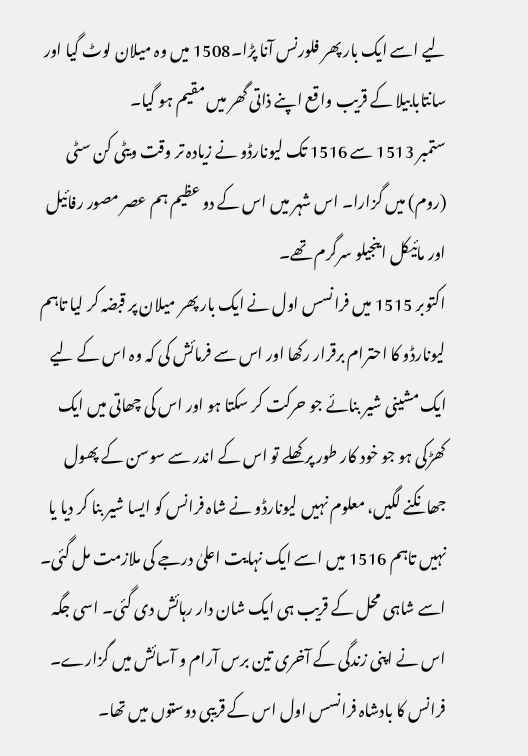لیے اسے ایک بار پھر فلورنس آنا پڑا۔1508 میں وہ میلان لوٹ گیا اور سانتابابیلا کے قریب واقع اپنے ذاتی گھر میں مقیم ہو گیا۔
ستمبر 1513 سے 1516 تک لیونارڈو نے زیادہ تر وقت ویٹی کن سٹی (روم) میں گزارا۔ اس شہر میں اس کے دو عظیم ہم عصر مصور رفائیل اور مائیکل اینجیلو سرگرم تھے۔
اکتوبر 1515 میں فرانسس اول نے ایک بار پھر میلان پر قبضہ کر لیا تاہم لیونارڈو کا احترام برقرار رکھا اور اس سے فرمائش کی کہ وہ اس کے لیے ایک مشینی شیر بنائے جو حرکت کر سکتا ہو اور اس کی چھاتی میں ایک کھڑکی ہو جو خود کار طور پر کھلے تو اس کے اندر سے سوسن کے پھول جھانکنے لگیں، معلوم نہیں لیونارڈو نے شاہ فرانس کو ایسا شیر بنا کر دیا یا نہیں تاہم 1516 میں اسے ایک نہایت اعلیٰ درجے کی ملازمت مل گئی۔ اسے شاہی محل کے قریب ہی ایک شان دار رہائش دی گئی۔ اسی جگہ اس نے اپنی زندگی کے آخری تین برس آرام و آسائش میں گزارے۔ فرانس کا بادشاہ فرانسس اول اس کے قریبی دوستوں میں تھا۔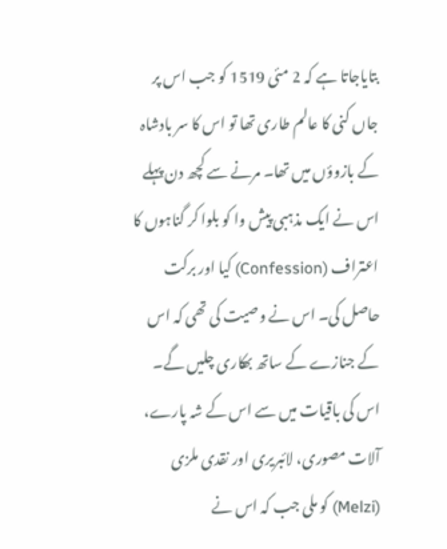بتایاجاتا ہے کہ 2 مئی 1519 کو جب اس پر جاں کنی کا عالم طاری تھا تو اس کا سر بادشاہ کے بازوؤں میں تھا۔ مرنے سے کچھ دن پہلے اس نے ایک مذہبی پیش وا کو بلوا کر گناہوں کا اعتراف (Confession) کیا اور برکت حاصل کی۔ اس نے وصیت کی تھی کہ اس کے جنازے کے ساتھ بھکاری چلیں گے۔ اس کی باقیات میں سے اس کے شہ پارے، آلات مصوری، لائبریری اور نقدی ملزی (Melzi) کو ملی جب کہ اس نے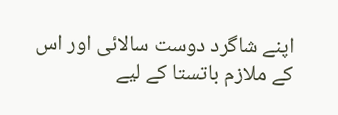اپنے شاگرد دوست سالائی اور اس کے ملازم باتستا کے لیے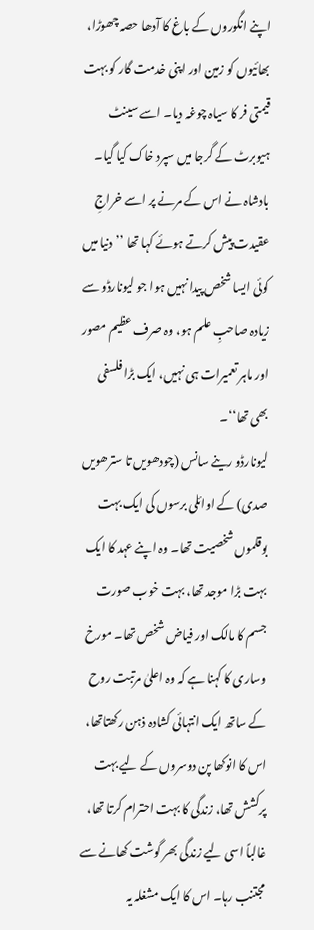اپنے انگوروں کے باغ کا آدھا حصہ چھوڑا، بھائیوں کو زمین اور اپنی خدمت گار کو بہت قیمتی فر کا سیاہ چوغہ دیا۔ اسے سینٹ ہیوبرٹ کے گرجا میں سپرد خاک کیا گیا۔
بادشاہ نے اس کے مرنے پر اسے خراجِ عقیدت پیش کرتے ہوئے کہا تھا ’’دنیا میں کوئی ایسا شخص پیدا نہیں ہوا جو لیونارڈو سے زیادہ صاحبِ علم ہو، وہ صرف عظیم مصور اور ماہر تعمیرات ہی نہیں، ایک بڑا فلسفی بھی تھا‘‘۔
لیونارڈو رینے سانس (چودھویں تا سترھویں صدی) کے اوائلی برسوں کی ایک بہت بوقلموں شخصیت تھا۔ وہ اپنے عہد کا ایک بہت بڑا موجد تھا، بہت خوب صورت جسم کا مالک اور فیاض شخص تھا۔ مورخ وساری کا کہنا ہے کہ وہ اعلیٰ مرتبت روح کے ساتھ ایک انتہائی کشادہ ذہن رکھتاتھا، اس کا انوکھا پن دوسروں کے لیے بہت پرکشش تھا، زندگی کا بہت احترام کرتا تھا، غالباً اسی لیے زندگی بھر گوشت کھانے سے مجتنب رہا۔ اس کا ایک مشغلہ یہ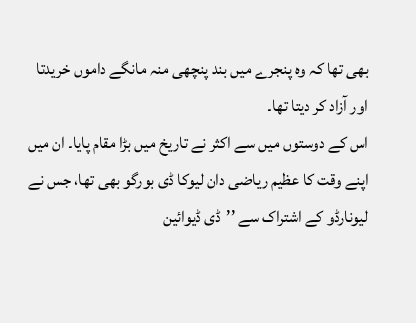بھی تھا کہ وہ پنجرے میں بند پنچھی منہ مانگے داموں خریدتا اور آزاد کر دیتا تھا۔
اس کے دوستوں میں سے اکثر نے تاریخ میں بڑا مقام پایا۔ ان میں اپنے وقت کا عظیم ریاضی دان لیوکا ڈی بورگو بھی تھا، جس نے لیونارڈو کے اشتراک سے ’’ڈی ڈیوائین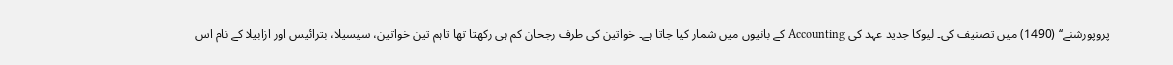پروپورشنے‘‘ (1490) میں تصنیف کی۔ لیوکا جدید عہد کی Accounting کے بانیوں میں شمار کیا جاتا ہے۔ خواتین کی طرف رجحان کم ہی رکھتا تھا تاہم تین خواتین، سیسیلا، بترائیس اور ازابیلا کے نام اس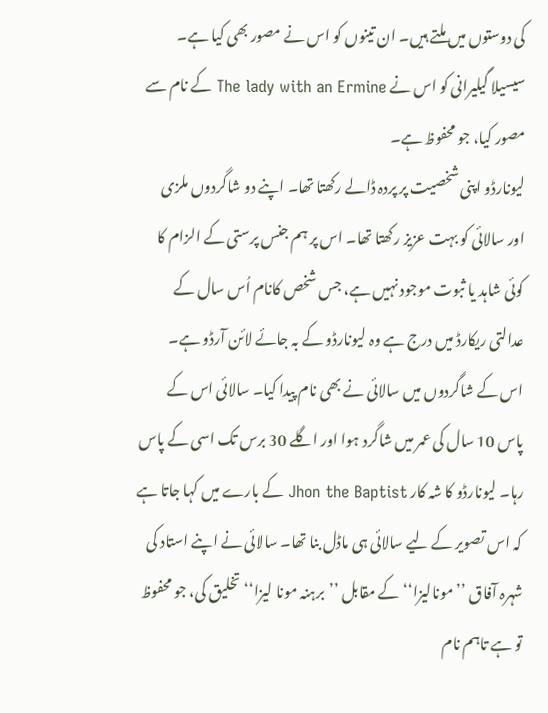کی دوستوں میں ملتے ہیں۔ ان تینوں کو اس نے مصور بھی کیا ہے۔ سیسیلا گیلیرانی کو اس نے The lady with an Ermine کے نام سے مصور کیا، جو محفوظ ہے۔
لیونارڈو اپنی شخصیت پر پردہ ڈالے رکھتا تھا۔ اپنے دو شاگردوں ملزی اور سالائی کو بہت عزیز رکھتا تھا۔ اس پر ہم جنس پرستی کے الزام کا کوئی شاہد یا ثبوت موجود نہیں ہے، جس شخص کانام اُس سال کے عدالتی ریکارڈ میں درج ہے وہ لیونارڈو کے بہ جائے لائن آرڈو ہے۔
اس کے شاگردوں میں سالائی نے بھی نام پیدا کیا۔ سالائی اس کے پاس 10 سال کی عمر میں شاگرد ہوا اور اگلے 30 برس تک اسی کے پاس رہا۔ لیونارڈو کا شہ کار Jhon the Baptist کے بارے میں کہا جاتا ہے کہ اس تصویر کے لیے سالائی ہی ماڈل بنا تھا۔ سالائی نے اپنے استاد کی شہرہ آفاق ’’مونالیزا‘‘ کے مقابل ’’برہنہ مونا لیزا‘‘ تخلیق کی، جو محفوظ تو ہے تاہم نام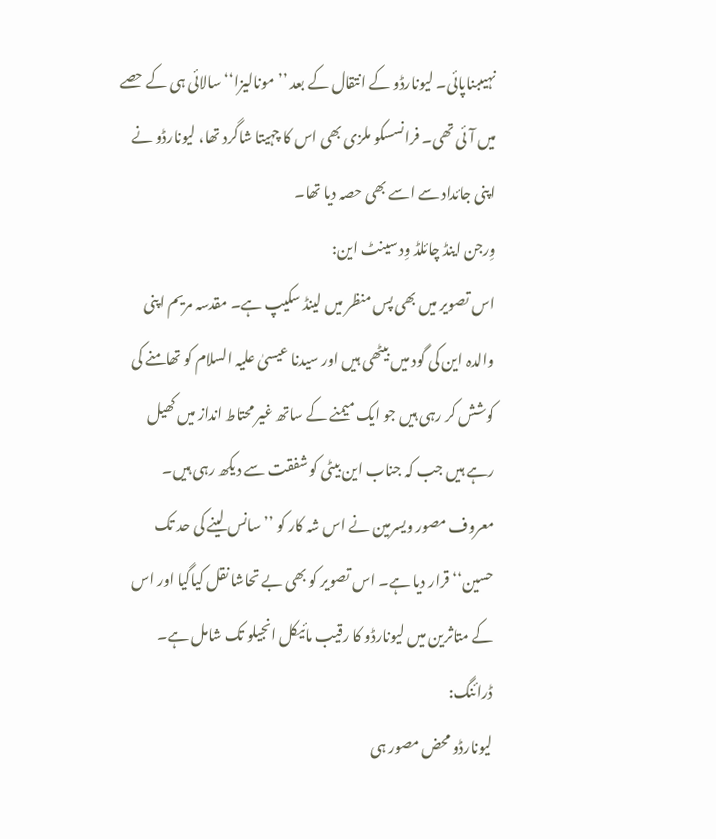نہیںبناپائی۔ لیونارڈو کے انتقال کے بعد ’’مونالیزا‘‘ سالائی ہی کے حصے میں آئی تھی۔ فرانسسکو ملزی بھی اس کا چہیتا شاگرد تھا، لیونارڈو نے اپنی جائداد سے اسے بھی حصہ دیا تھا۔
وِرجن اینڈ چائلڈ وِد سینٹ این:
اس تصویر میں بھی پس منظر میں لینڈ سکیپ ہے۔ مقدسہ مریم اپنی والدہ این کی گود میں بیٹھی ہیں اور سیدنا عیسیٰ علیہ السلام کو تھامنے کی کوشش کر رہی ہیں جو ایک میمنے کے ساتھ غیر محتاط انداز میں کھیل رہے ہیں جب کہ جناب این بیٹی کو شفقت سے دیکھ رہی ہیں۔ معروف مصور ویسرمین نے اس شہ کار کو ’’سانس لینے کی حد تک حسین‘‘ قرار دیا ہے۔ اس تصویر کو بھی بے تحاشا نقل کیاگیا اور اس کے متاثرین میں لیونارڈو کا رقیب مائیکل انجیلو تک شامل ہے۔
ڈرائنگ:
لیونارڈو محض مصور ہی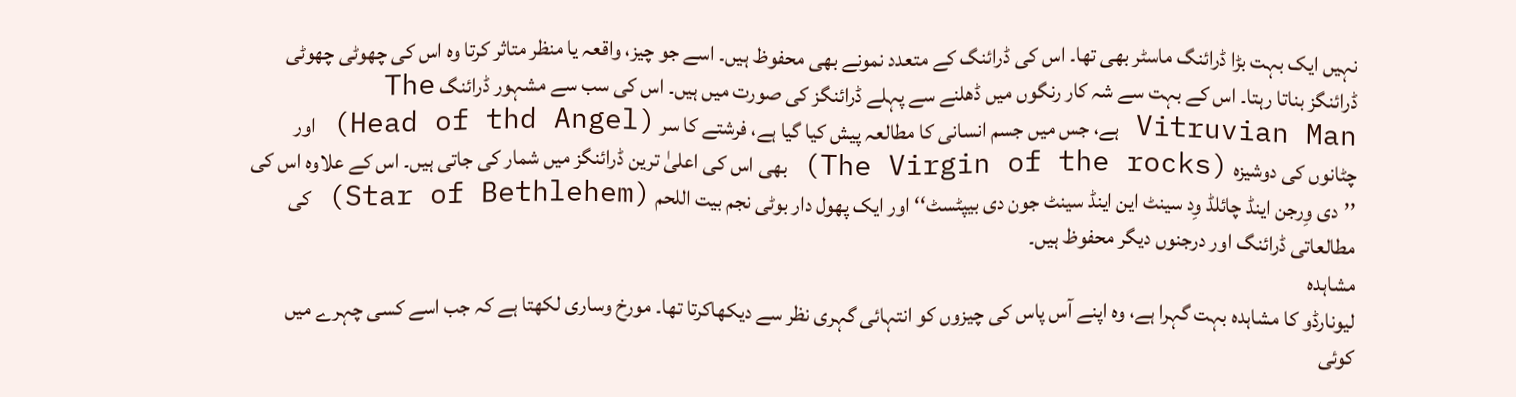نہیں ایک بہت بڑا ڈرائنگ ماسٹر بھی تھا۔ اس کی ڈرائنگ کے متعدد نمونے بھی محفوظ ہیں۔ اسے جو چیز، واقعہ یا منظر متاثر کرتا وہ اس کی چھوٹی چھوٹی ڈرائنگز بناتا رہتا۔ اس کے بہت سے شہ کار رنگوں میں ڈھلنے سے پہلے ڈرائنگز کی صورت میں ہیں۔ اس کی سب سے مشہور ڈرائنگ The Vitruvian Man ہے، جس میں جسم انسانی کا مطالعہ پیش کیا گیا ہے، فرشتے کا سر (Head of thd Angel) اور چٹانوں کی دوشیزہ (The Virgin of the rocks) بھی اس کی اعلیٰ ترین ڈرائنگز میں شمار کی جاتی ہیں۔ اس کے علاوہ اس کی ’’دی وِرجن اینڈ چائلڈ وِد سینٹ این اینڈ سینٹ جون دی بیپٹسٹ‘‘ اور ایک پھول دار بوٹی نجم بیت اللحم (Star of Bethlehem) کی مطالعاتی ڈرائنگ اور درجنوں دیگر محفوظ ہیں۔
مشاہدہ
لیونارڈو کا مشاہدہ بہت گہرا ہے، وہ اپنے آس پاس کی چیزوں کو انتہائی گہری نظر سے دیکھاکرتا تھا۔ مورخ وساری لکھتا ہے کہ جب اسے کسی چہرے میں کوئی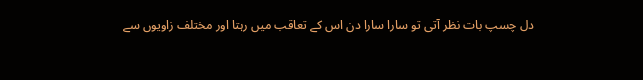دل چسپ بات نظر آتی تو سارا سارا دن اس کے تعاقب میں رہتا اور مختلف زاویوں سے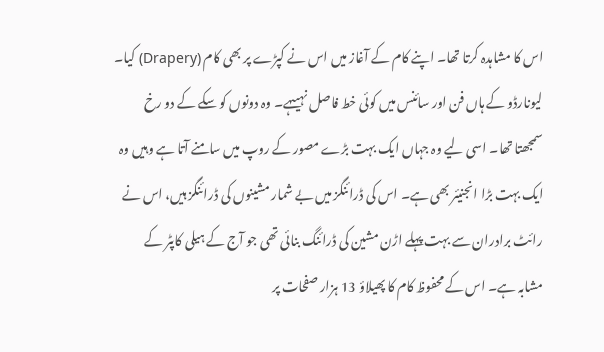اس کا مشاہدہ کرتا تھا۔ اپنے کام کے آغاز میں اس نے کپڑے پر بھی کام (Drapery) کیا۔
لیونارڈو کے ہاں فن اور سائنس میں کوئی خط فاصل نہیںہے۔ وہ دونوں کو سکے کے دو رخ سمجھتا تھا۔ اسی لیے وہ جہاں ایک بہت بڑے مصور کے روپ میں سامنے آتا ہے وہیں وہ ایک بہت بڑا انجنیئر بھی ہے۔ اس کی ڈرائنگز میں بے شمار مشینوں کی ڈرائنگز ہیں، اس نے رائٹ برادران سے بہت پہلے اڑن مشین کی ڈرائنگ بنائی تھی جو آج کے ہیلی کاپٹر کے مشابہ ہے۔ اس کے محفوظ کام کا پھیلاؤ 13 ہزار صفحات پر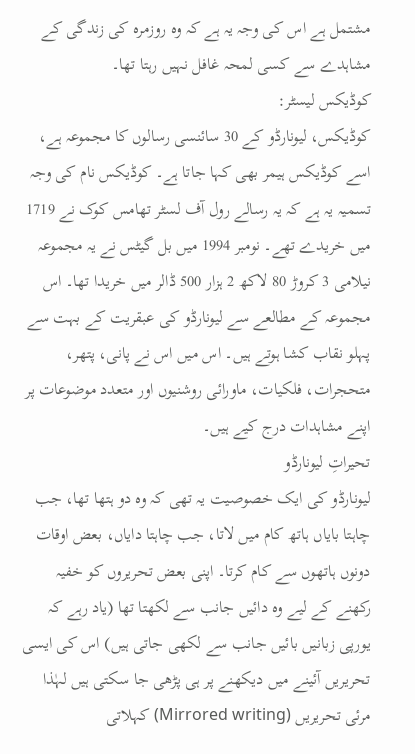مشتمل ہے اس کی وجہ یہ ہے کہ وہ روزمرہ کی زندگی کے مشاہدے سے کسی لمحہ غافل نہیں رہتا تھا۔
کوڈیکس لیسٹر:
کوڈیکس، لیونارڈو کے 30 سائنسی رسالوں کا مجموعہ ہے، اسے کوڈیکس ہیمر بھی کہا جاتا ہے۔ کوڈیکس نام کی وجہ تسمیہ یہ ہے کہ یہ رسالے رول آف لسٹر تھامس کوک نے 1719 میں خریدے تھے۔ نومبر 1994 میں بل گیٹس نے یہ مجموعہ نیلامی 3 کروڑ 80 لاکھ 2 ہزار 500 ڈالر میں خریدا تھا۔ اس مجموعہ کے مطالعے سے لیونارڈو کی عبقریت کے بہت سے پہلو نقاب کشا ہوتے ہیں۔ اس میں اس نے پانی، پتھر، متحجرات، فلکیات، ماورائی روشنیوں اور متعدد موضوعات پر اپنے مشاہدات درج کیے ہیں۔
تحیراتِ لیونارڈو
لیونارڈو کی ایک خصوصیت یہ تھی کہ وہ دو ہتھا تھا، جب چاہتا بایاں ہاتھ کام میں لاتا، جب چاہتا دایاں، بعض اوقات دونوں ہاتھوں سے کام کرتا۔ اپنی بعض تحریروں کو خفیہ رکھنے کے لیے وہ دائیں جانب سے لکھتا تھا (یاد رہے کہ یورپی زبانیں بائیں جانب سے لکھی جاتی ہیں) اس کی ایسی تحریریں آئینے میں دیکھنے پر ہی پڑھی جا سکتی ہیں لہٰذا مرئی تحریریں (Mirrored writing) کہلاتی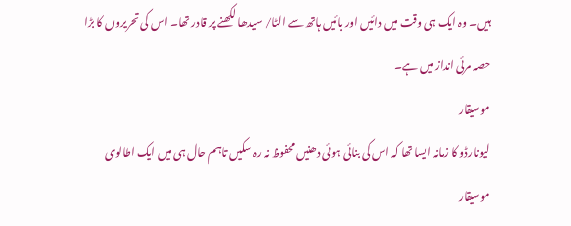ہیں۔ وہ ایک ہی وقت میں دائیں اور بائیں ہاتھ سے الٹا/ سیدھا لکھنے پر قادر تھا۔ اس کی تحریروں کا بڑا حصہ مرئی انداز میں ہے۔
موسیقار
لیونارڈو کا زمانہ ایسا تھا کہ اس کی بنائی ہوئی دھنیں محفوظ نہ رہ سکیں تاہم حال ہی میں ایک اطالوی موسیقار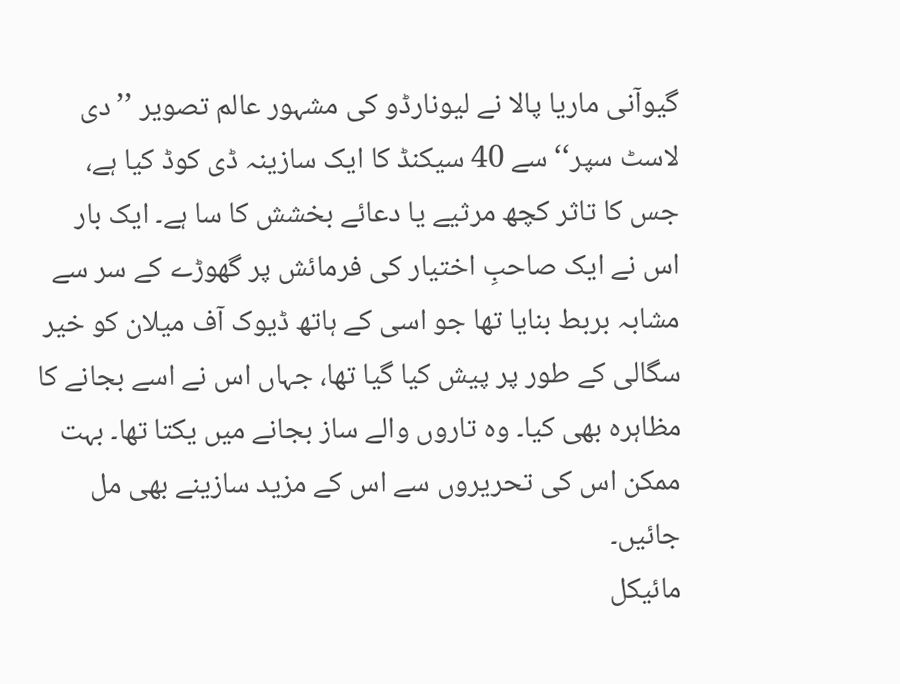گیوآنی ماریا پالا نے لیونارڈو کی مشہور عالم تصویر ’’دی لاسٹ سپر‘‘ سے 40 سیکنڈ کا ایک سازینہ ڈی کوڈ کیا ہے، جس کا تاثر کچھ مرثیے یا دعائے بخشش کا سا ہے۔ ایک بار اس نے ایک صاحبِ اختیار کی فرمائش پر گھوڑے کے سر سے مشابہ بربط بنایا تھا جو اسی کے ہاتھ ڈیوک آف میلان کو خیر سگالی کے طور پر پیش کیا گیا تھا، جہاں اس نے اسے بجانے کا مظاہرہ بھی کیا۔ وہ تاروں والے ساز بجانے میں یکتا تھا۔ بہت ممکن اس کی تحریروں سے اس کے مزید سازینے بھی مل جائیں۔
مائیکل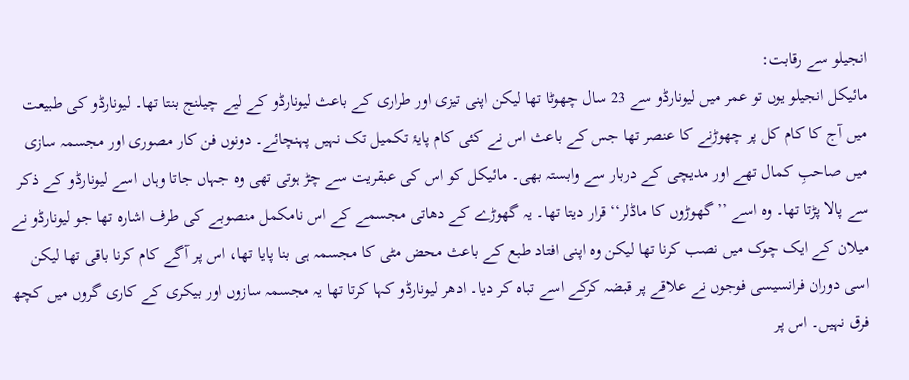انجیلو سے رقابت:
مائیکل انجیلو یوں تو عمر میں لیونارڈو سے 23 سال چھوٹا تھا لیکن اپنی تیزی اور طراری کے باعث لیونارڈو کے لیے چیلنج بنتا تھا۔ لیونارڈو کی طبیعت میں آج کا کام کل پر چھوڑنے کا عنصر تھا جس کے باعث اس نے کئی کام پایۂ تکمیل تک نہیں پہنچائے۔ دونوں فن کار مصوری اور مجسمہ سازی میں صاحبِ کمال تھے اور مدیچی کے دربار سے وابستہ بھی۔ مائیکل کو اس کی عبقریت سے چڑ ہوتی تھی وہ جہاں جاتا وہاں اسے لیونارڈو کے ذکر سے پالا پڑتا تھا۔ وہ اسے ’’گھوڑوں کا ماڈلر‘‘ قرار دیتا تھا۔ یہ گھوڑے کے دھاتی مجسمے کے اس نامکمل منصوبے کی طرف اشارہ تھا جو لیونارڈو نے میلان کے ایک چوک میں نصب کرنا تھا لیکن وہ اپنی افتاد طبع کے باعث محض مٹی کا مجسمہ ہی بنا پایا تھا، اس پر آگے کام کرنا باقی تھا لیکن اسی دوران فرانسیسی فوجوں نے علاقے پر قبضہ کرکے اسے تباہ کر دیا۔ ادھر لیونارڈو کہا کرتا تھا یہ مجسمہ سازوں اور بیکری کے کاری گروں میں کچھ فرق نہیں۔ اس پر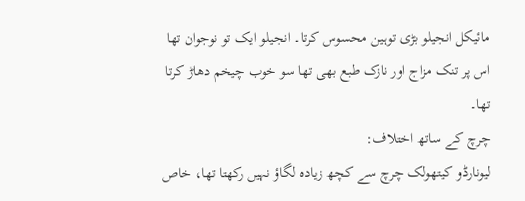مائیکل انجیلو بڑی توہین محسوس کرتا۔ انجیلو ایک تو نوجوان تھا اس پر تنک مزاج اور نازک طبع بھی تھا سو خوب چیخم دھاڑ کرتا تھا۔
چرچ کے ساتھ اختلاف:
لیونارڈو کیتھولک چرچ سے کچھ زیادہ لگاؤ نہیں رکھتا تھا، خاص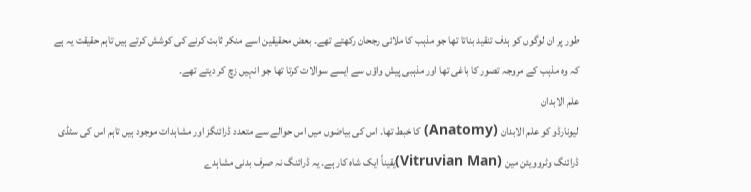طور پر ان لوگوں کو ہدف تنقید بناتا تھا جو مذہب کا ملائی رجحان رکھتے تھے۔ بعض محقیقین اسے منکر ثابت کرنے کی کوشش کرتے ہیں تاہم حقیقت یہ ہے کہ وہ مذہب کے مروجہ تصور کا باغی تھا اور مذہبی پیش واؤں سے ایسے سوالات کرتا تھا جو انہیں زچ کر دیتے تھے۔
علم الابدان
لیونارڈو کو علم الابدان (Anatomy) کا خبط تھا۔ اس کی بیاضوں میں اس حوالے سے متعدد ڈرائنگز اور مشاہدات موجود ہیں تاہم اس کی سٹڈی ڈرائنگ وٹروویئن مین (Vitruvian Man)یقیناً ایک شاہ کار ہے۔ یہ ڈرائنگ نہ صرف بدنی مشاہدے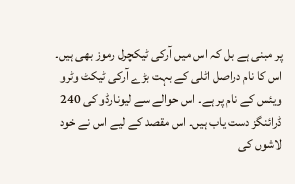پر مبنی ہے بل کہ اس میں آرکی ٹیکچرل رموز بھی ہیں۔ اس کا نام دراصل اٹلی کے بہت بڑے آرکی ٹیکٹ وٹرو ویئس کے نام پر ہے۔ اس حوالے سے لیونارڈو کی 240 ڈرائنگز دست یاب ہیں۔ اس مقصد کے لیے اس نے خود لاشوں کی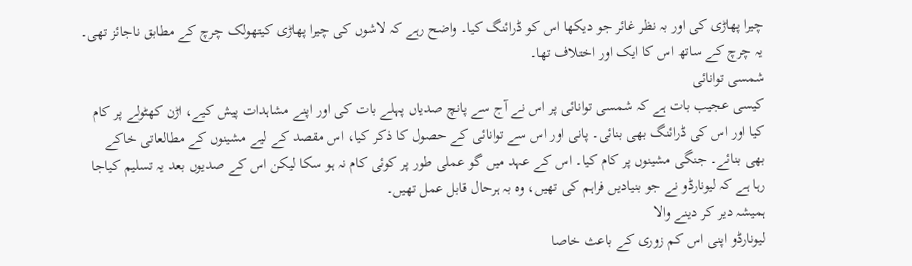چیرا پھاڑی کی اور بہ نظر غائر جو دیکھا اس کو ڈرائنگ کیا۔ واضح رہے کہ لاشوں کی چیرا پھاڑی کیتھولک چرچ کے مطابق ناجائز تھی۔ یہ چرچ کے ساتھ اس کا ایک اور اختلاف تھا۔
شمسی توانائی
کیسی عجیب بات ہے کہ شمسی توانائی پر اس نے آج سے پانچ صدیاں پہلے بات کی اور اپنے مشاہدات پیش کیے، اڑن کھٹولے پر کام کیا اور اس کی ڈرائنگ بھی بنائی۔ پانی اور اس سے توانائی کے حصول کا ذکر کیا، اس مقصد کے لیے مشینوں کے مطالعاتی خاکے بھی بنائے۔ جنگی مشینوں پر کام کیا۔ اس کے عہد میں گو عملی طور پر کوئی کام نہ ہو سکا لیکن اس کے صدیوں بعد یہ تسلیم کیاجا رہا ہے کہ لیونارڈو نے جو بنیادیں فراہم کی تھیں، وہ بہ ہرحال قابل عمل تھیں۔
ہمیشہ دیر کر دینے والا
لیونارڈو اپنی اس کم زوری کے باعث خاصا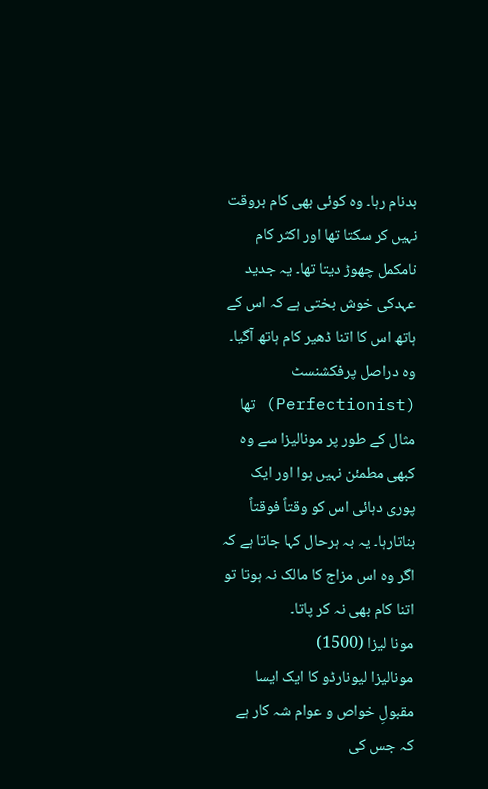بدنام رہا۔ وہ کوئی بھی کام بروقت نہیں کر سکتا تھا اور اکثر کام نامکمل چھوڑ دیتا تھا۔ یہ جدید عہدکی خوش بختی ہے کہ اس کے ہاتھ اس کا اتنا ڈھیر کام ہاتھ آگیا۔ وہ دراصل پرفکشنسٹ (Perfectionist) تھا مثال کے طور پر مونالیزا سے وہ کبھی مطمئن نہیں ہوا اور ایک پوری دہائی اس کو وقتاً فوقتاً بناتارہا۔ یہ بہ ہرحال کہا جاتا ہے کہ اگر وہ اس مزاج کا مالک نہ ہوتا تو اتنا کام بھی نہ کر پاتا۔
مونا لیزا (1500)
مونالیزا لیونارڈو کا ایک ایسا مقبولِ خواص و عوام شہ کار ہے کہ جس کی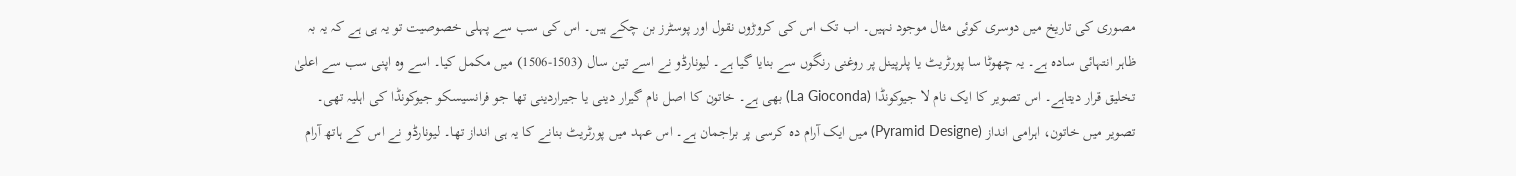مصوری کی تاریخ میں دوسری کوئی مثال موجود نہیں۔ اب تک اس کی کروڑوں نقول اور پوسٹرز بن چکے ہیں۔ اس کی سب سے پہلی خصوصیت تو یہ ہی ہے کہ یہ بہ ظاہر انتہائی سادہ ہے۔ یہ چھوٹا سا پورٹریٹ یا پلرپینل پر روغنی رنگوں سے بنایا گیا ہے۔ لیونارڈو نے اسے تین سال (1503-1506) میں مکمل کیا۔ اسے وہ اپنی سب سے اعلیٰ تخلیق قرار دیتاہے۔ اس تصویر کا ایک نام لا جیوکونڈا (La Gioconda) بھی ہے۔ خاتون کا اصل نام گیرار دینی یا جیراردینی تھا جو فرانسیسکو جیوکونڈا کی اہلیہ تھی۔ تصویر میں خاتون، اہرامی انداز (Pyramid Designe) میں ایک آرام دہ کرسی پر براجمان ہے۔ اس عہد میں پورٹریٹ بنانے کا یہ ہی انداز تھا۔ لیونارڈو نے اس کے ہاتھ آرام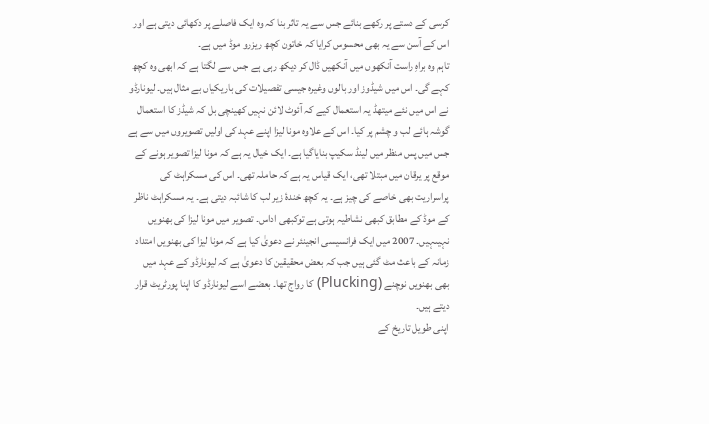کرسی کے دستے پر رکھے بنائے جس سے یہ تاثر بنا کہ وہ ایک فاصلے پر دکھائی دیتی ہے اور اس کے آسن سے یہ بھی محسوس کرایا کہ خاتون کچھ ریزرو موڈ میں ہے۔
تاہم وہ براہِ راست آنکھوں میں آنکھیں ڈال کر دیکھ رہی ہے جس سے لگتا ہے کہ ابھی وہ کچھ کہے گی۔ اس میں شیڈوز اور بالوں وغیرہ جیسی تفصیلات کی باریکیاں بے مثال ہیں۔ لیونارڈو نے اس میں نئے میتھڈ یہ استعمال کیے کہ آئوٹ لائن نہیں کھینچی بل کہ شیڈز کا استعمال گوشہ ہائے لب و چشم پر کیا۔ اس کے علاوہ مونا لیزا اپنے عہد کی اولیں تصویروں میں سے ہے جس میں پس منظر میں لینڈ سکیپ بنایاگیا ہے۔ ایک خیال یہ ہے کہ مونا لیزا تصویر ہونے کے موقع پر یرقان میں مبتلا تھی، ایک قیاس یہ ہے کہ حاملہ تھی۔ اس کی مسکراہٹ کی پراسراریت بھی خاصے کی چیز ہے۔ یہ کچھ خندۂ زیر لب کا شائبہ دیتی ہے۔ یہ مسکراہٹ ناظر کے موڈ کے مطابق کبھی نشاطیہ ہوتی ہے توکبھی اداس۔ تصویر میں مونا لیزا کی بھنویں نہیںہیں۔ 2007 میں ایک فرانسیسی انجینئر نے دعویٰ کیا ہے کہ مونا لیزا کی بھنویں امتداد زمانہ کے باعث مٹ گئی ہیں جب کہ بعض محقیقین کا دعویٰ ہے کہ لیونارڈو کے عہد میں بھی بھنویں نوچنے (Plucking) کا رواج تھا۔ بعضے اسے لیونارڈو کا اپنا پورٹریٹ قرار دیتے ہیں۔
اپنی طویل تاریخ کے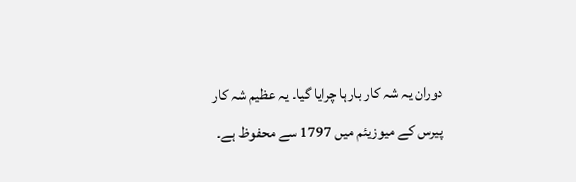دوران یہ شہ کار بارہا چرایا گیا۔ یہ عظیم شہ کار پیرس کے میوزیئم میں 1797 سے محفوظ ہے۔